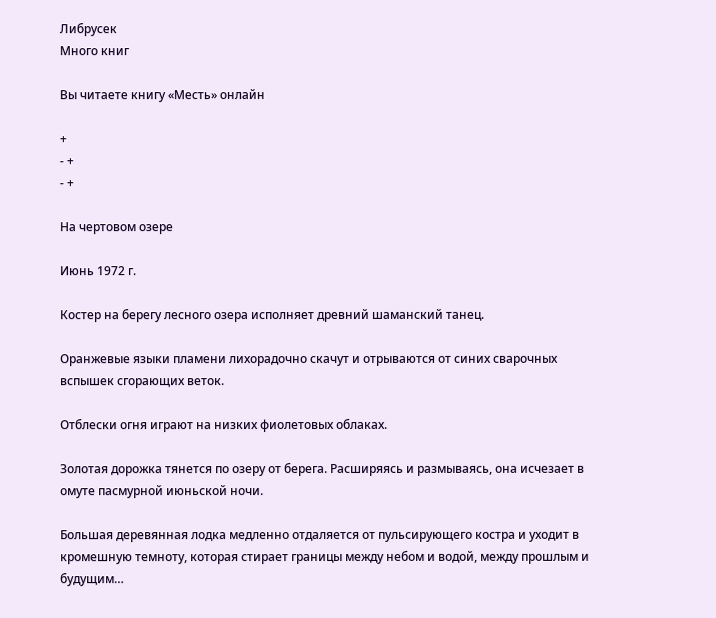Либрусек
Много книг

Вы читаете книгу «Месть» онлайн

+
- +
- +

На чертовом озере

Июнь 1972 г.

Костер на берегу лесного озера исполняет древний шаманский танец.

Оранжевые языки пламени лихорадочно скачут и отрываются от синих сварочных вспышек сгорающих веток.

Отблески огня играют на низких фиолетовых облаках.

Золотая дорожка тянется по озеру от берега. Расширяясь и размываясь, она исчезает в омуте пасмурной июньской ночи.

Большая деревянная лодка медленно отдаляется от пульсирующего костра и уходит в кромешную темноту, которая стирает границы между небом и водой, между прошлым и будущим…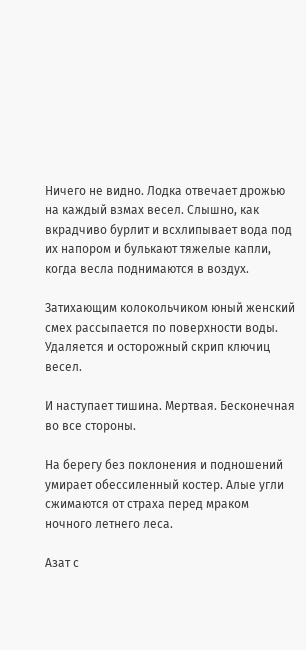Ничего не видно. Лодка отвечает дрожью на каждый взмах весел. Слышно, как вкрадчиво бурлит и всхлипывает вода под их напором и булькают тяжелые капли, когда весла поднимаются в воздух.

Затихающим колокольчиком юный женский смех рассыпается по поверхности воды. Удаляется и осторожный скрип ключиц весел.

И наступает тишина. Мертвая. Бесконечная во все стороны.

На берегу без поклонения и подношений умирает обессиленный костер. Алые угли сжимаются от страха перед мраком ночного летнего леса.

Азат с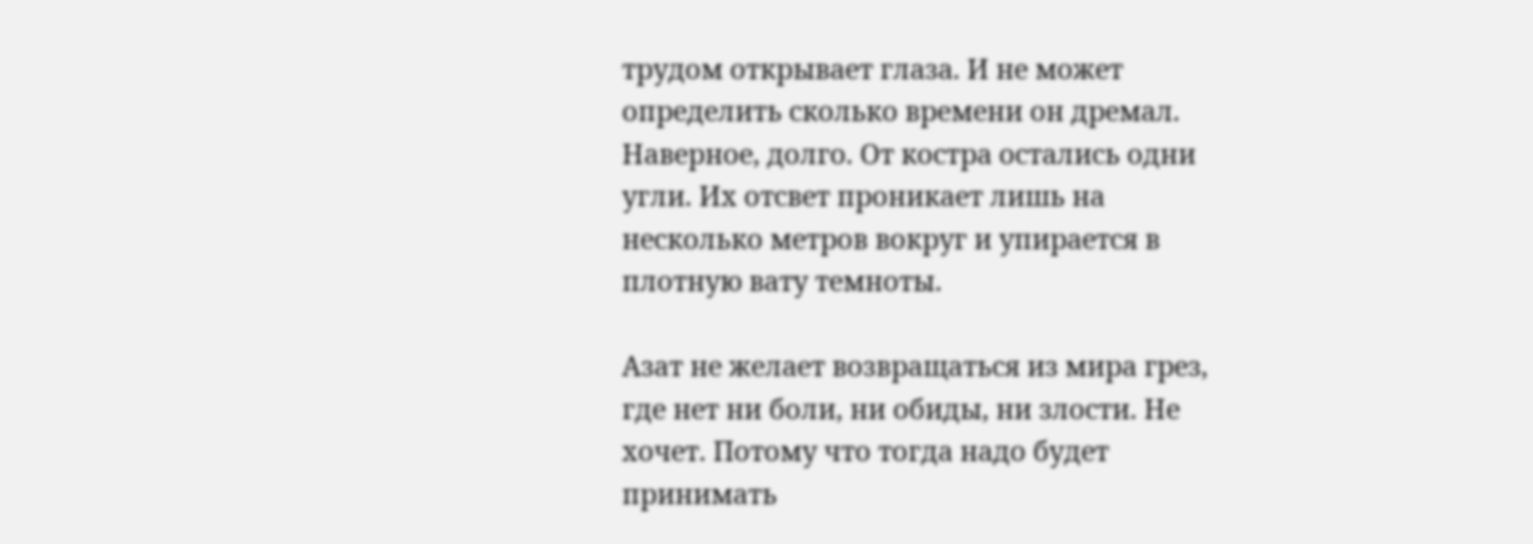трудом открывает глаза. И не может определить сколько времени он дремал. Наверное, долго. От костра остались одни угли. Их отсвет проникает лишь на несколько метров вокруг и упирается в плотную вату темноты.

Азат не желает возвращаться из мира грез, где нет ни боли, ни обиды, ни злости. Не хочет. Потому что тогда надо будет принимать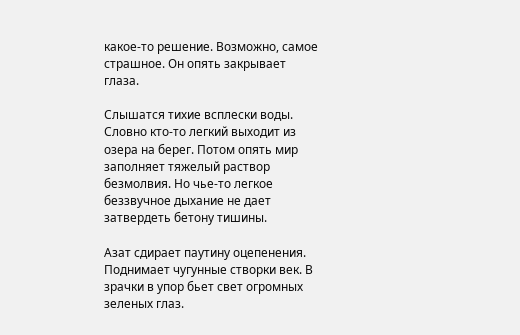какое-то решение. Возможно, самое страшное. Он опять закрывает глаза.

Слышатся тихие всплески воды. Словно кто-то легкий выходит из озера на берег. Потом опять мир заполняет тяжелый раствор безмолвия. Но чье-то легкое беззвучное дыхание не дает затвердеть бетону тишины.

Азат сдирает паутину оцепенения. Поднимает чугунные створки век. В зрачки в упор бьет свет огромных зеленых глаз.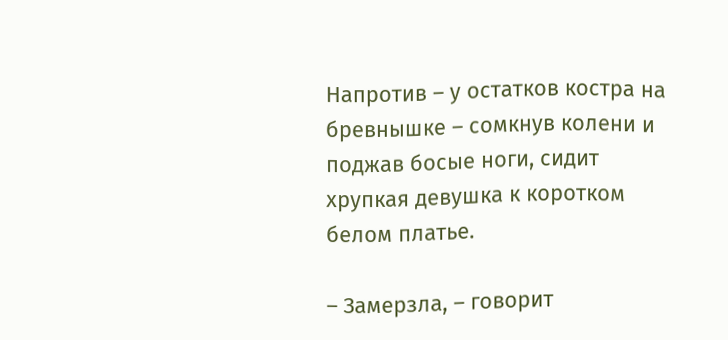Напротив – у остатков костра на бревнышке – сомкнув колени и поджав босые ноги, сидит хрупкая девушка к коротком белом платье.

– Замерзла, – говорит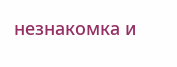незнакомка и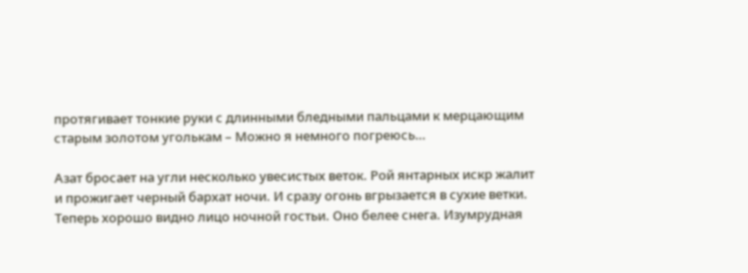протягивает тонкие руки с длинными бледными пальцами к мерцающим старым золотом уголькам – Можно я немного погреюсь…

Азат бросает на угли несколько увесистых веток. Рой янтарных искр жалит и прожигает черный бархат ночи. И сразу огонь вгрызается в сухие ветки. Теперь хорошо видно лицо ночной гостьи. Оно белее снега. Изумрудная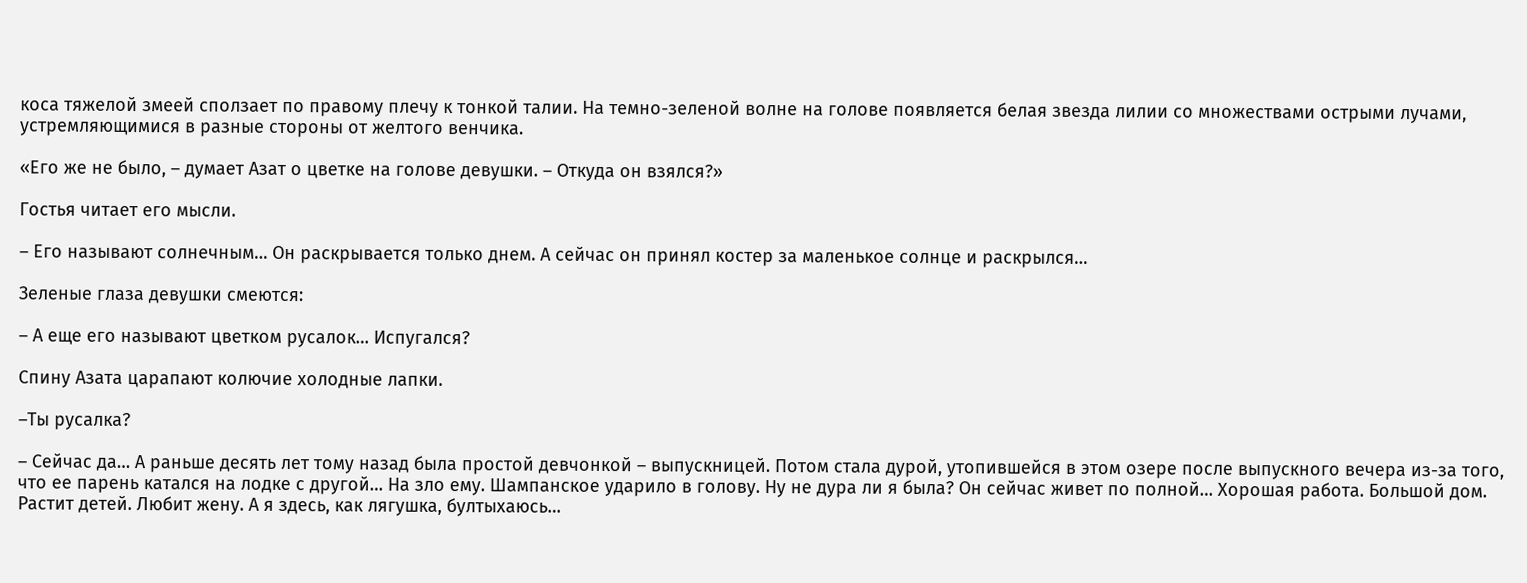коса тяжелой змеей сползает по правому плечу к тонкой талии. На темно-зеленой волне на голове появляется белая звезда лилии со множествами острыми лучами, устремляющимися в разные стороны от желтого венчика.

«Его же не было, – думает Азат о цветке на голове девушки. – Откуда он взялся?»

Гостья читает его мысли.

– Его называют солнечным… Он раскрывается только днем. А сейчас он принял костер за маленькое солнце и раскрылся…

Зеленые глаза девушки смеются:

– А еще его называют цветком русалок… Испугался?

Спину Азата царапают колючие холодные лапки.

–Ты русалка?

– Сейчас да… А раньше десять лет тому назад была простой девчонкой – выпускницей. Потом стала дурой, утопившейся в этом озере после выпускного вечера из-за того, что ее парень катался на лодке с другой… На зло ему. Шампанское ударило в голову. Ну не дура ли я была? Он сейчас живет по полной… Хорошая работа. Большой дом. Растит детей. Любит жену. А я здесь, как лягушка, бултыхаюсь…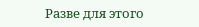Разве для этого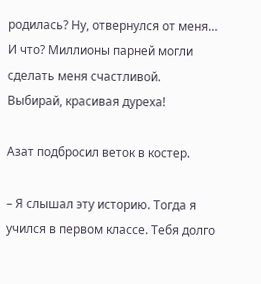родилась? Ну, отвернулся от меня… И что? Миллионы парней могли сделать меня счастливой. Выбирай, красивая дуреха!

Азат подбросил веток в костер.

– Я слышал эту историю. Тогда я учился в первом классе. Тебя долго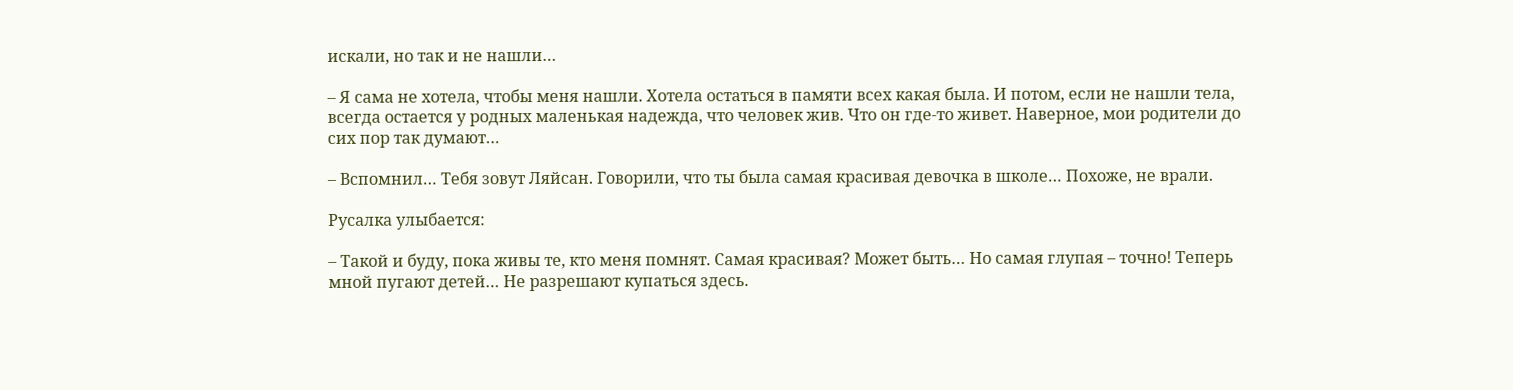искали, но так и не нашли…

– Я сама не хотела, чтобы меня нашли. Хотела остаться в памяти всех какая была. И потом, если не нашли тела, всегда остается у родных маленькая надежда, что человек жив. Что он где-то живет. Наверное, мои родители до сих пор так думают…

– Вспомнил… Тебя зовут Ляйсан. Говорили, что ты была самая красивая девочка в школе… Похоже, не врали.

Русалка улыбается:

– Такой и буду, пока живы те, кто меня помнят. Самая красивая? Может быть… Но самая глупая – точно! Теперь мной пугают детей… Не разрешают купаться здесь.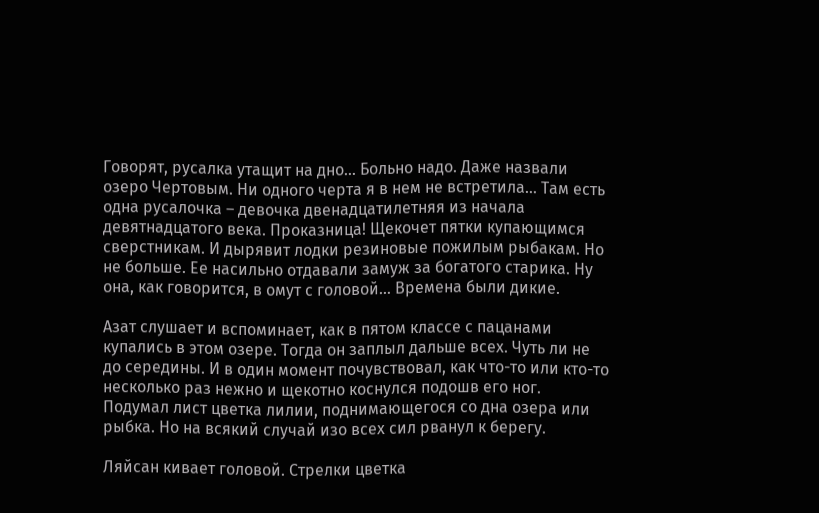Говорят, русалка утащит на дно… Больно надо. Даже назвали озеро Чертовым. Ни одного черта я в нем не встретила… Там есть одна русалочка – девочка двенадцатилетняя из начала девятнадцатого века. Проказница! Щекочет пятки купающимся сверстникам. И дырявит лодки резиновые пожилым рыбакам. Но не больше. Ее насильно отдавали замуж за богатого старика. Ну она, как говорится, в омут с головой… Времена были дикие.

Азат слушает и вспоминает, как в пятом классе с пацанами купались в этом озере. Тогда он заплыл дальше всех. Чуть ли не до середины. И в один момент почувствовал, как что-то или кто-то несколько раз нежно и щекотно коснулся подошв его ног. Подумал лист цветка лилии, поднимающегося со дна озера или рыбка. Но на всякий случай изо всех сил рванул к берегу.

Ляйсан кивает головой. Стрелки цветка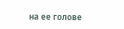на ее голове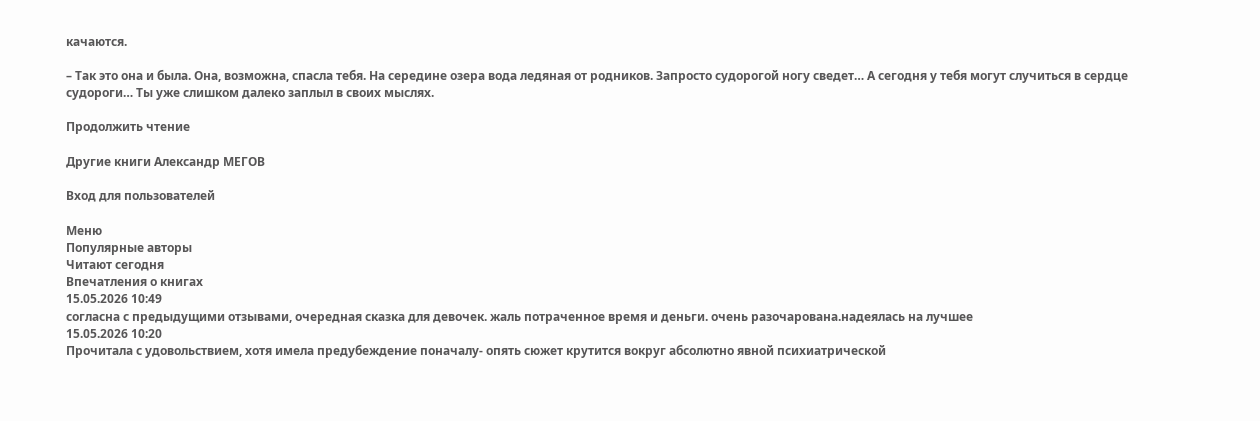качаются.

– Так это она и была. Она, возможна, спасла тебя. На середине озера вода ледяная от родников. Запросто судорогой ногу сведет… А сегодня у тебя могут случиться в сердце судороги… Ты уже слишком далеко заплыл в своих мыслях.

Продолжить чтение

Другие книги Александр МЕГОВ

Вход для пользователей

Меню
Популярные авторы
Читают сегодня
Впечатления о книгах
15.05.2026 10:49
согласна с предыдущими отзывами, очередная сказка для девочек. жаль потраченное время и деньги. очень разочарована.надеялась на лучшее
15.05.2026 10:20
Прочитала с удовольствием, хотя имела предубеждение поначалу- опять сюжет крутится вокруг абсолютно явной психиатрической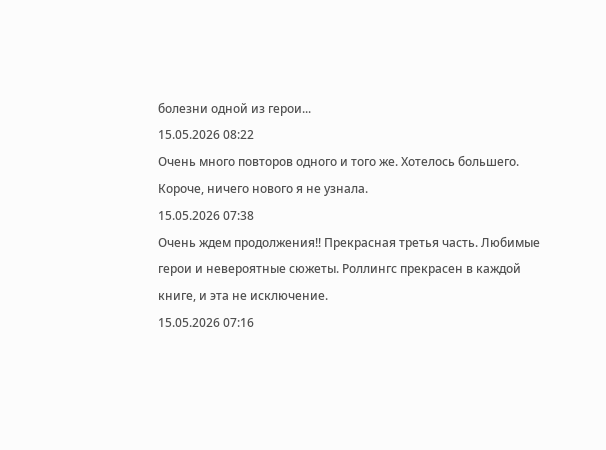болезни одной из герои...
15.05.2026 08:22
Очень много повторов одного и того же. Хотелось большего. Короче, ничего нового я не узнала.
15.05.2026 07:38
Очень ждем продолжения!! Прекрасная третья часть. Любимые герои и невероятные сюжеты. Роллингс прекрасен в каждой книге, и эта не исключение.
15.05.2026 07:16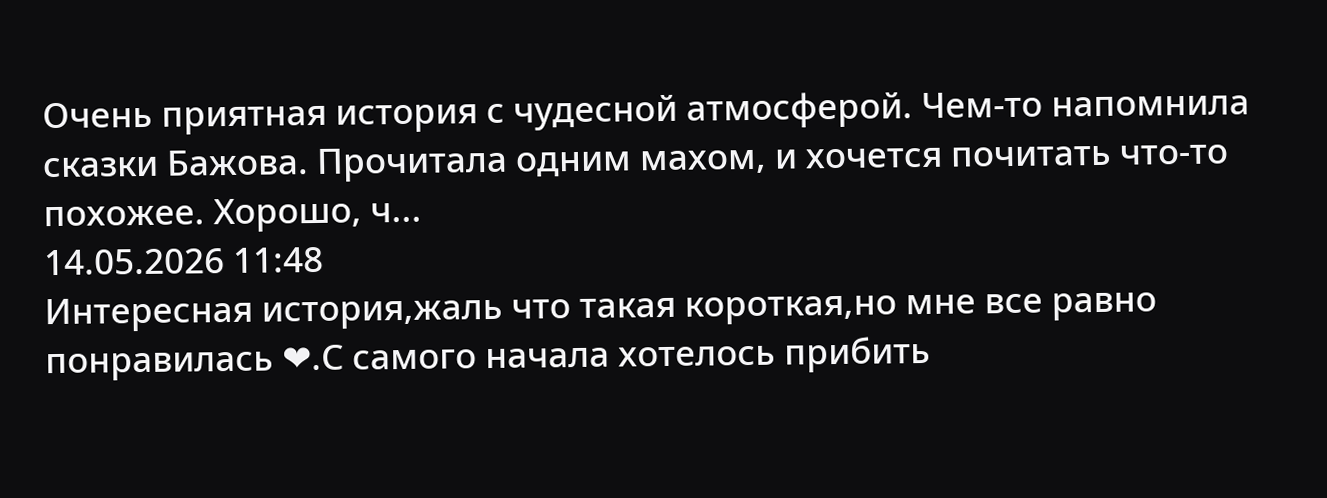Очень приятная история с чудесной атмосферой. Чем-то напомнила сказки Бажова. Прочитала одним махом, и хочется почитать что-то похожее. Хорошо, ч...
14.05.2026 11:48
Интересная история,жаль что такая короткая,но мне все равно понравилась ❤.С самого начала хотелось прибить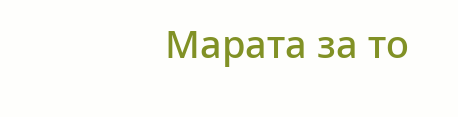Марата за то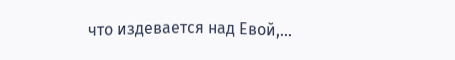что издевается над Евой,...